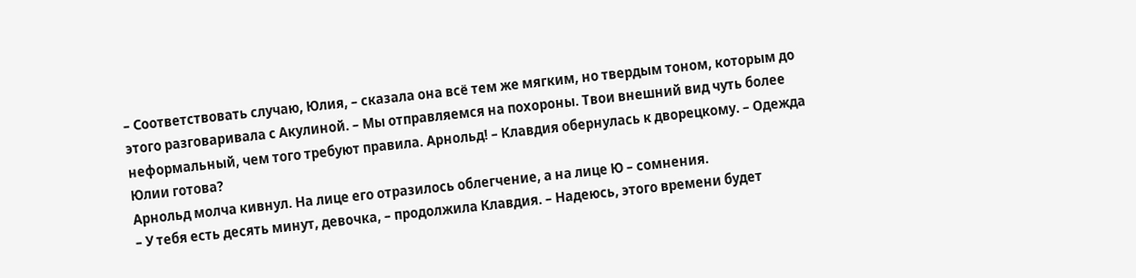– Соответствовать случаю, Юлия, – сказала она всё тем же мягким, но твердым тоном, которым до этого разговаривала с Акулиной. – Мы отправляемся на похороны. Твои внешний вид чуть более неформальный, чем того требуют правила. Арнольд! – Клавдия обернулась к дворецкому. – Одежда Юлии готова?
Арнольд молча кивнул. На лице его отразилось облегчение, а на лице Ю – сомнения.
– У тебя есть десять минут, девочка, – продолжила Клавдия. – Надеюсь, этого времени будет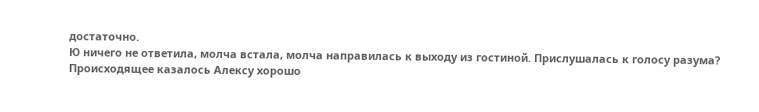достаточно.
Ю ничего не ответила, молча встала, молча направилась к выходу из гостиной. Прислушалась к голосу разума?
Происходящее казалось Алексу хорошо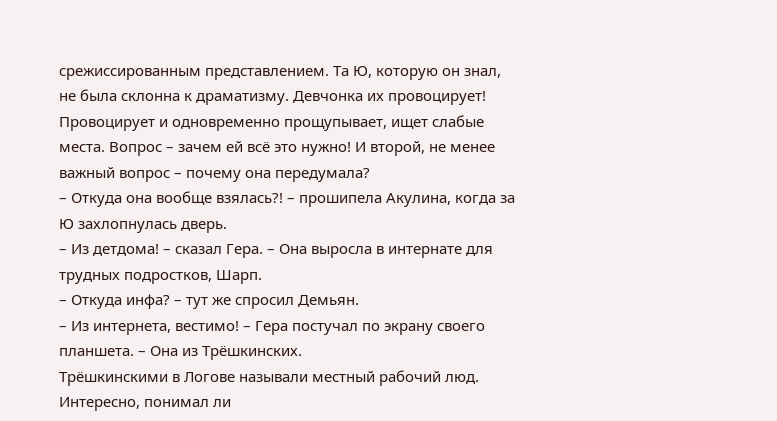срежиссированным представлением. Та Ю, которую он знал, не была склонна к драматизму. Девчонка их провоцирует! Провоцирует и одновременно прощупывает, ищет слабые места. Вопрос – зачем ей всё это нужно! И второй, не менее важный вопрос – почему она передумала?
– Откуда она вообще взялась?! – прошипела Акулина, когда за Ю захлопнулась дверь.
– Из детдома! – сказал Гера. – Она выросла в интернате для трудных подростков, Шарп.
– Откуда инфа? – тут же спросил Демьян.
– Из интернета, вестимо! – Гера постучал по экрану своего планшета. – Она из Трёшкинских.
Трёшкинскими в Логове называли местный рабочий люд. Интересно, понимал ли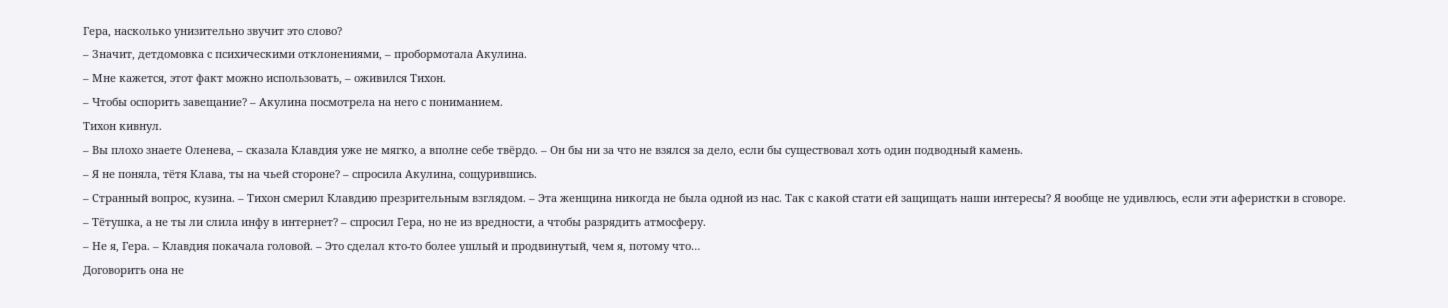Гера, насколько унизительно звучит это слово?
– Значит, детдомовка с психическими отклонениями, – пробормотала Акулина.
– Мне кажется, этот факт можно использовать, – оживился Тихон.
– Чтобы оспорить завещание? – Акулина посмотрела на него с пониманием.
Тихон кивнул.
– Вы плохо знаете Оленева, – сказала Клавдия уже не мягко, а вполне себе твёрдо. – Он бы ни за что не взялся за дело, если бы существовал хоть один подводный камень.
– Я не поняла, тётя Клава, ты на чьей стороне? – спросила Акулина, сощурившись.
– Странный вопрос, кузина. – Тихон смерил Клавдию презрительным взглядом. – Эта женщина никогда не была одной из нас. Так с какой стати ей защищать наши интересы? Я вообще не удивлюсь, если эти аферистки в сговоре.
– Тётушка, а не ты ли слила инфу в интернет? – спросил Гера, но не из вредности, а чтобы разрядить атмосферу.
– Не я, Гера. – Клавдия покачала головой. – Это сделал кто-то более ушлый и продвинутый, чем я, потому что…
Договорить она не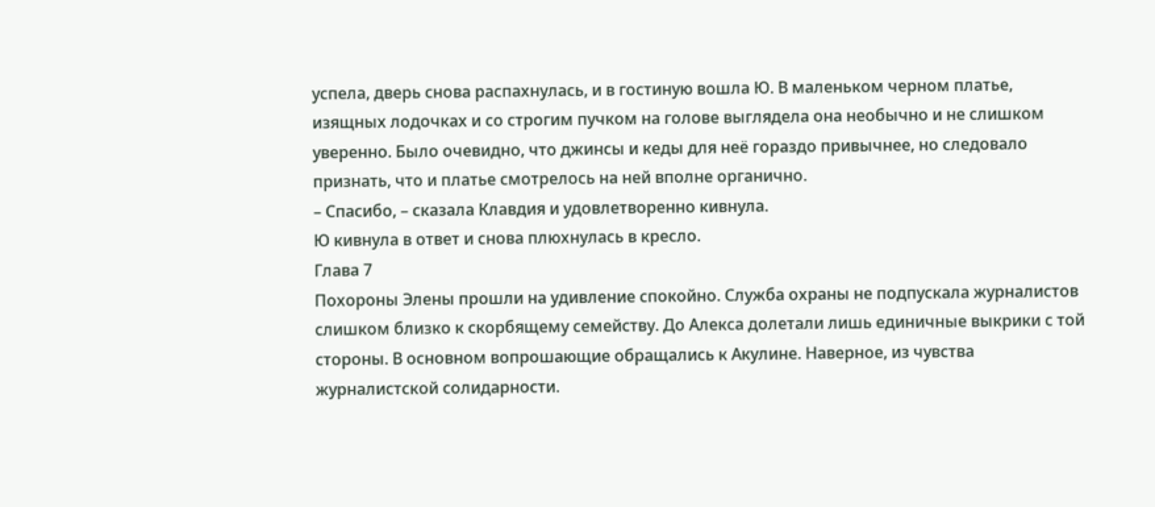успела, дверь снова распахнулась, и в гостиную вошла Ю. В маленьком черном платье, изящных лодочках и со строгим пучком на голове выглядела она необычно и не слишком уверенно. Было очевидно, что джинсы и кеды для неё гораздо привычнее, но следовало признать, что и платье смотрелось на ней вполне органично.
– Спасибо, – сказала Клавдия и удовлетворенно кивнула.
Ю кивнула в ответ и снова плюхнулась в кресло.
Глава 7
Похороны Элены прошли на удивление спокойно. Служба охраны не подпускала журналистов слишком близко к скорбящему семейству. До Алекса долетали лишь единичные выкрики с той стороны. В основном вопрошающие обращались к Акулине. Наверное, из чувства журналистской солидарности.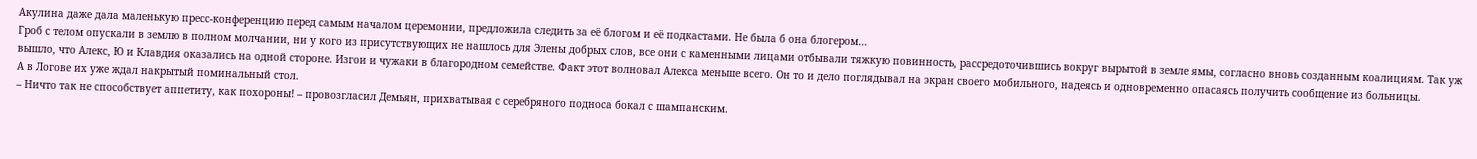Акулина даже дала маленькую пресс-конференцию перед самым началом церемонии, предложила следить за её блогом и её подкастами. Не была б она блогером…
Гроб с телом опускали в землю в полном молчании, ни у кого из присутствующих не нашлось для Элены добрых слов, все они с каменными лицами отбывали тяжкую повинность, рассредоточившись вокруг вырытой в земле ямы, согласно вновь созданным коалициям. Так уж вышло, что Алекс, Ю и Клавдия оказались на одной стороне. Изгои и чужаки в благородном семействе. Факт этот волновал Алекса меньше всего. Он то и дело поглядывал на экран своего мобильного, надеясь и одновременно опасаясь получить сообщение из больницы.
А в Логове их уже ждал накрытый поминальный стол.
– Ничто так не способствует аппетиту, как похороны! – провозгласил Демьян, прихватывая с серебряного подноса бокал с шампанским.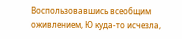Воспользовавшись всеобщим оживлением, Ю куда-то исчезла,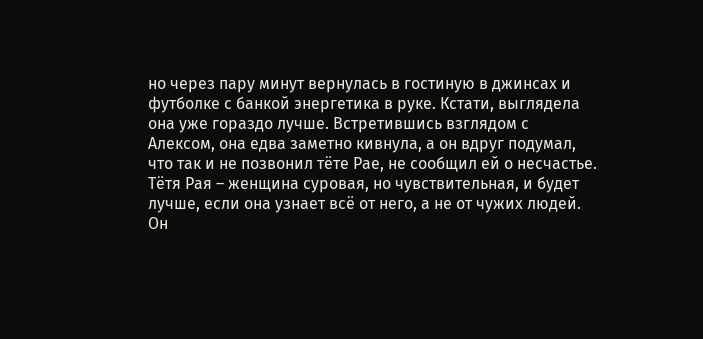но через пару минут вернулась в гостиную в джинсах и футболке с банкой энергетика в руке. Кстати, выглядела она уже гораздо лучше. Встретившись взглядом с Алексом, она едва заметно кивнула, а он вдруг подумал, что так и не позвонил тёте Рае, не сообщил ей о несчастье. Тётя Рая – женщина суровая, но чувствительная, и будет лучше, если она узнает всё от него, а не от чужих людей.
Он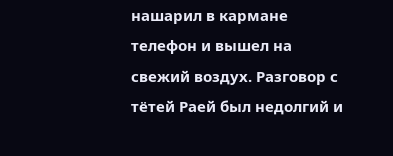нашарил в кармане телефон и вышел на свежий воздух. Разговор с тётей Раей был недолгий и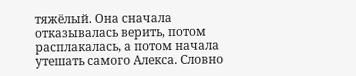тяжёлый. Она сначала отказывалась верить, потом расплакалась, а потом начала утешать самого Алекса. Словно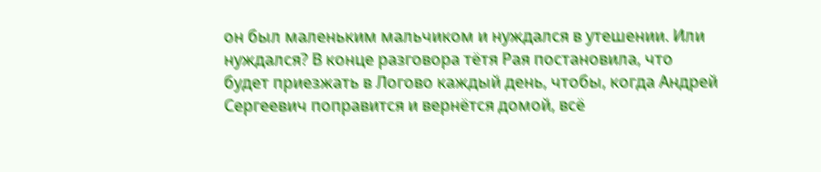он был маленьким мальчиком и нуждался в утешении. Или нуждался? В конце разговора тётя Рая постановила, что будет приезжать в Логово каждый день, чтобы, когда Андрей Сергеевич поправится и вернётся домой, всё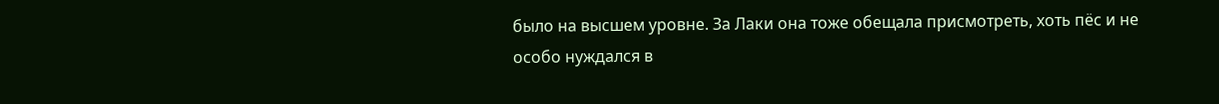было на высшем уровне. За Лаки она тоже обещала присмотреть, хоть пёс и не особо нуждался в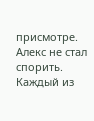присмотре. Алекс не стал спорить. Каждый из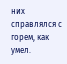них справлялся с горем, как умел.